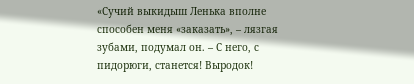«Сучий выкидыш Ленька вполне способен меня «заказать», – лязгая зубами, подумал он. – С него, с пидорюги, станется! Выродок!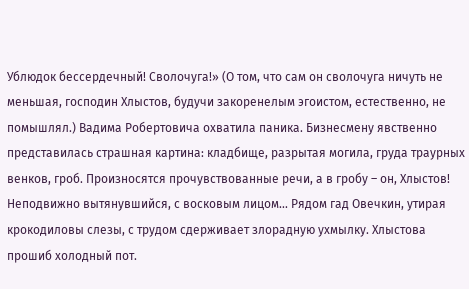Ублюдок бессердечный! Сволочуга!» (О том, что сам он сволочуга ничуть не меньшая, господин Хлыстов, будучи закоренелым эгоистом, естественно, не помышлял.) Вадима Робертовича охватила паника. Бизнесмену явственно представилась страшная картина: кладбище, разрытая могила, груда траурных венков, гроб. Произносятся прочувствованные речи, а в гробу – он, Хлыстов! Неподвижно вытянувшийся, с восковым лицом... Рядом гад Овечкин, утирая крокодиловы слезы, с трудом сдерживает злорадную ухмылку. Хлыстова прошиб холодный пот.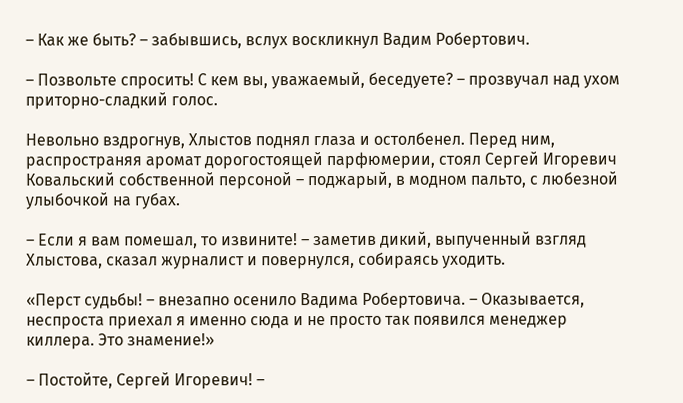– Как же быть? – забывшись, вслух воскликнул Вадим Робертович.

– Позвольте спросить! С кем вы, уважаемый, беседуете? – прозвучал над ухом приторно-сладкий голос.

Невольно вздрогнув, Хлыстов поднял глаза и остолбенел. Перед ним, распространяя аромат дорогостоящей парфюмерии, стоял Сергей Игоревич Ковальский собственной персоной – поджарый, в модном пальто, с любезной улыбочкой на губах.

– Если я вам помешал, то извините! – заметив дикий, выпученный взгляд Хлыстова, сказал журналист и повернулся, собираясь уходить.

«Перст судьбы! – внезапно осенило Вадима Робертовича. – Оказывается, неспроста приехал я именно сюда и не просто так появился менеджер киллера. Это знамение!»

– Постойте, Сергей Игоревич! –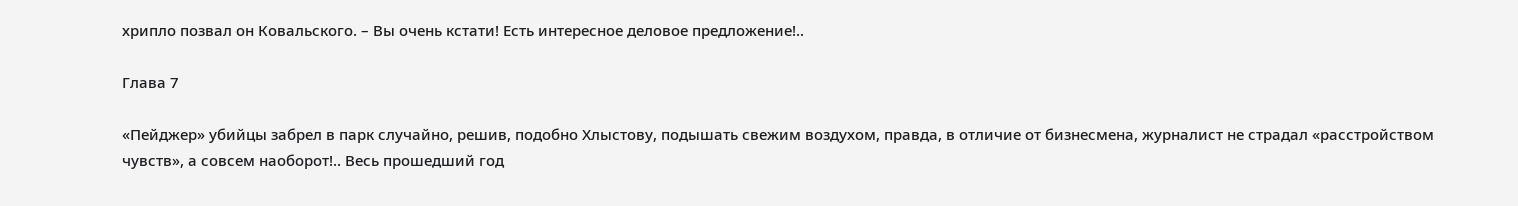хрипло позвал он Ковальского. – Вы очень кстати! Есть интересное деловое предложение!..

Глава 7

«Пейджер» убийцы забрел в парк случайно, решив, подобно Хлыстову, подышать свежим воздухом, правда, в отличие от бизнесмена, журналист не страдал «расстройством чувств», а совсем наоборот!.. Весь прошедший год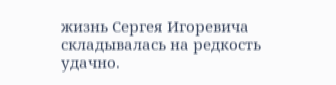жизнь Сергея Игоревича складывалась на редкость удачно.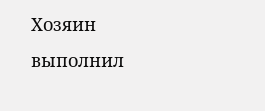Хозяин выполнил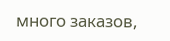много заказов,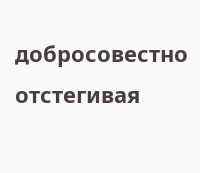добросовестно отстегивая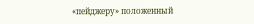«пейджеру» положенный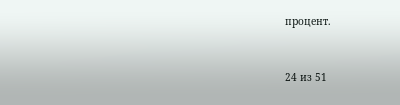процент.



24 из 51